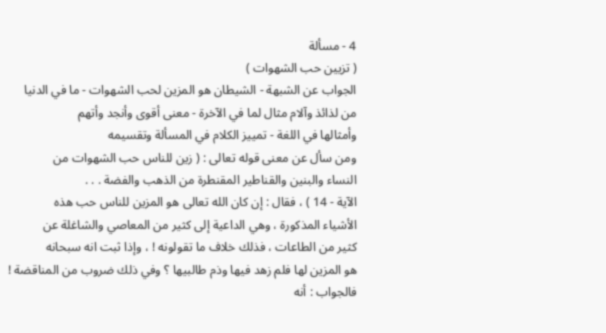4 - مسألة
( تزيين حب الشهوات )
الجواب عن الشبهة - الشيطان هو المزين لحب الشهوات - ما في الدنيا
من لذائذ وآلام مثال لما في الآخرة - معنى أقوى وأنجد وأتهم
وأمثالها في اللغة - تمييز الكلام في المسألة وتقسيمه
ومن سأل عن معنى قوله تعالى : ( زين للناس حب الشهوات من
النساء والبنين والقناطير المقنطرة من الذهب والفضة . . .
الآية - 14 ) ، فقال : إن كان الله تعالى هو المزين للناس حب هذه
الأشياء المذكورة ، وهي الداعية إلى كثير من المعاصي والشاغلة عن
كثير من الطاعات ، فذلك خلاف ما تقولونه ! ، وإذا ثبت انه سبحانه
هو المزين لها فلم زهد فيها وذم طالبيها ؟ وفي ذلك ضروب من المناقضة !
فالجواب : أنه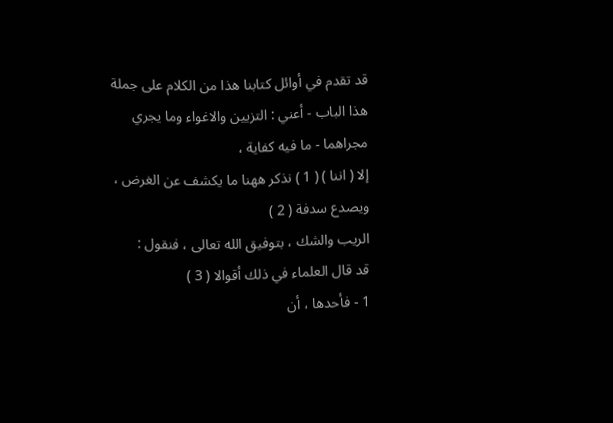قد تقدم في أوائل كتابنا هذا من الكلام على جملة
هذا الباب - أعني : التزيين والاغواء وما يجري مجراهما - ما فيه كفاية ،
إلا ( اننا ) ( 1 ) نذكر ههنا ما يكشف عن الغرض ، ويصدع سدفة ( 2 )
الريب والشك ، بتوفيق الله تعالى ، فنقول :
قد قال العلماء في ذلك أقوالا ( 3 )
1 - فأحدها ، أن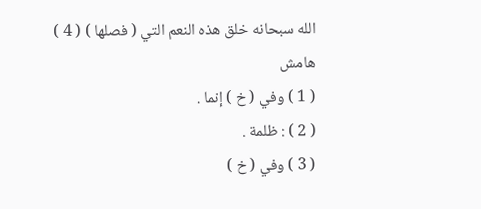الله سبحانه خلق هذه النعم التي ( فصلها ) ( 4 )
هامش
( 1 ) وفي ( خ ) إنما .
( 2 ) : ظلمة .
( 3 ) وفي ( خ )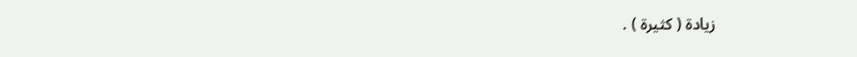زيادة ( كثيرة ) .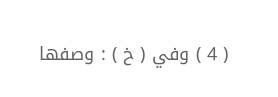( 4 ) وفي ( خ ) : وصفها